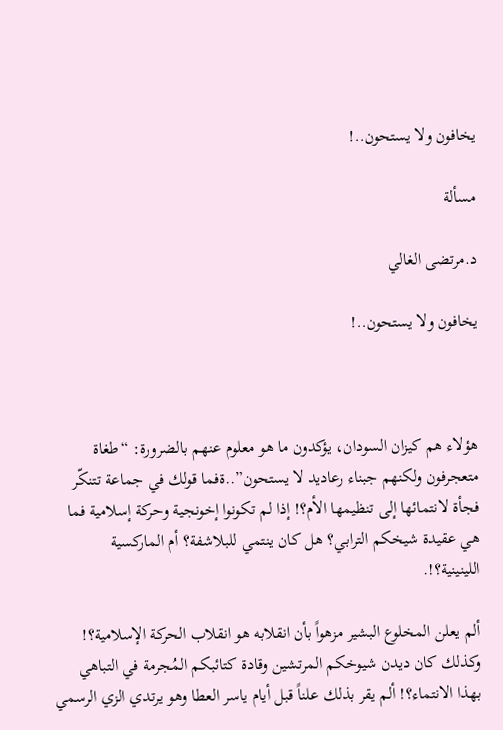يخافون ولا يستحون..!

مسألة

د.مرتضى الغالي

يخافون ولا يستحون..!



هؤلاء هم كيزان السودان، يؤكدون ما هو معلوم عنهم بالضرورة: “طغاة متعجرفون ولكنهم جبناء رعاديد لا يستحون”..ةفما قولك في جماعة تتنكّر فجأة لانتمائها إلى تنظيمها الأم؟! إذا لم تكونوا إخونجية وحركة إسلامية فما هي عقيدة شيخكم الترابي؟ هل كان ينتمي للبلاشفة؟ أم الماركسية اللينينية؟!.

ألم يعلن المخلوع البشير مزهواً بأن انقلابه هو انقلاب الحركة الإسلامية؟! وكذلك كان ديدن شيوخكم المرتشين وقادة كتائبكم المُجرمة في التباهي بهذا الانتماء؟! ألم يقر بذلك علناً قبل أيام ياسر العطا وهو يرتدي الزي الرسمي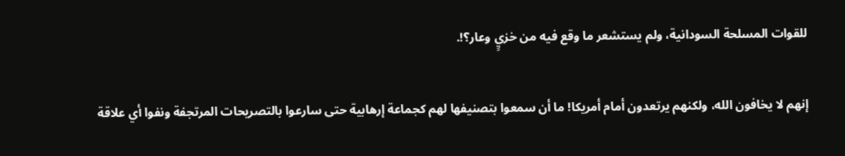للقوات المسلحة السودانية، ولم يستشعر ما وقع فيه من خزيٍ وعار؟!.

إنهم لا يخافون الله، ولكنهم يرتعدون أمام أمريكا! ما أن سمعوا بتصنيفها لهم كجماعة إرهابية حتى سارعوا بالتصريحات المرتجفة ونفوا أي علاقة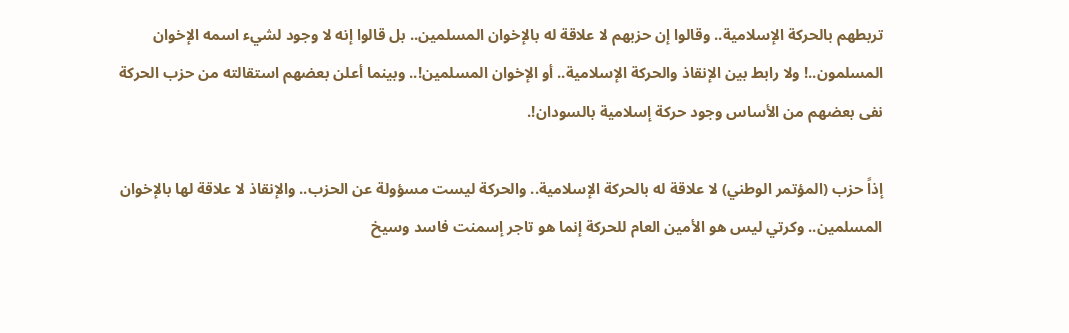تربطهم بالحركة الإسلامية.. وقالوا إن حزبهم لا علاقة له بالإخوان المسلمين.. بل قالوا إنه لا وجود لشيء اسمه الإخوان المسلمون..! ولا رابط بين الإنقاذ والحركة الإسلامية.. أو الإخوان المسلمين!.. وبينما أعلن بعضهم استقالته من حزب الحركة نفى بعضهم من الأساس وجود حركة إسلامية بالسودان!.

إذاً حزب (المؤتمر الوطني) لا علاقة له بالحركة الإسلامية.. والحركة ليست مسؤولة عن الحزب.. والإنقاذ لا علاقة لها بالإخوان المسلمين.. وكرتي ليس هو الأمين العام للحركة إنما هو تاجر إسمنت فاسد وسيخ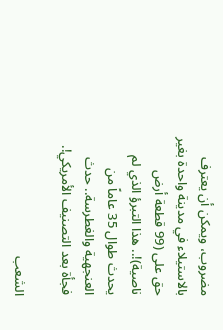مضروب، ويمكن أن يعترف بالاستيلاء في مدينة واحدة بغير حق على (99 قطعة أرض ناصية)!.. هذا التبرؤ الذي لم يحدث طوال 35 عاماً من العنجهية والغطرسة.. حدث فجأة بعد التصنيف الأمريكي!.

الشعب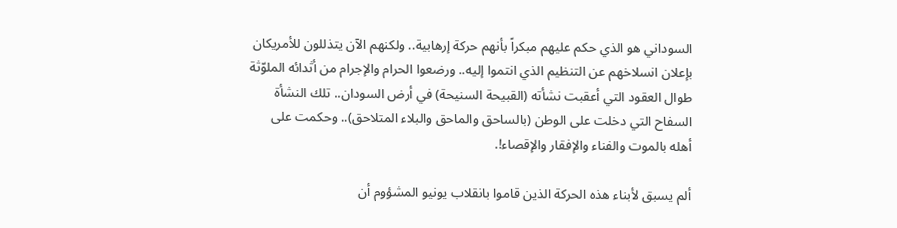السوداني هو الذي حكم عليهم مبكراً بأنهم حركة إرهابية.. ولكنهم الآن يتذللون للأمريكان بإعلان انسلاخهم عن التنظيم الذي انتموا إليه.. ورضعوا الحرام والإجرام من أثدائه الملوّثة طوال العقود التي أعقبت نشأته (القبيحة السنيحة) في أرض السودان.. تلك النشأة السفاح التي دخلت على الوطن (بالساحق والماحق والبلاء المتلاحق).. وحكمت على أهله بالموت والفناء والإفقار والإقصاء!.

ألم يسبق لأبناء هذه الحركة الذين قاموا بانقلاب يونيو المشؤوم أن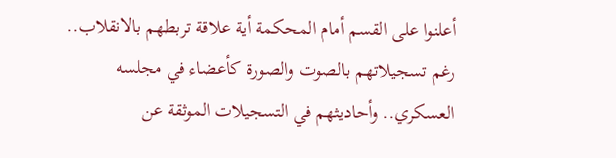أعلنوا على القسم أمام المحكمة أية علاقة تربطهم بالانقلاب.. رغم تسجيلاتهم بالصوت والصورة كأعضاء في مجلسه العسكري.. وأحاديثهم في التسجيلات الموثقة عن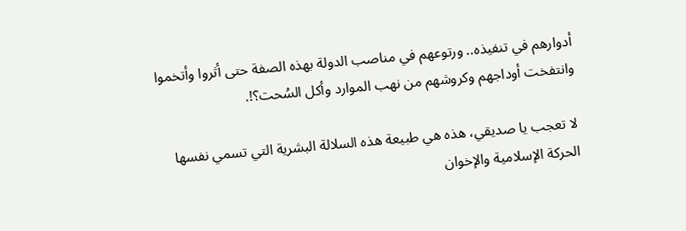أدوارهم في تنفيذه.. ورتوعهم في مناصب الدولة بهذه الصفة حتى أثروا وأتخموا وانتفخت أوداجهم وكروشهم من نهب الموارد وأكل السُحت؟!.

لا تعجب يا صديقي، هذه هي طبيعة هذه السلالة البشرية التي تسمي نفسها الحركة الإسلامية والإخوان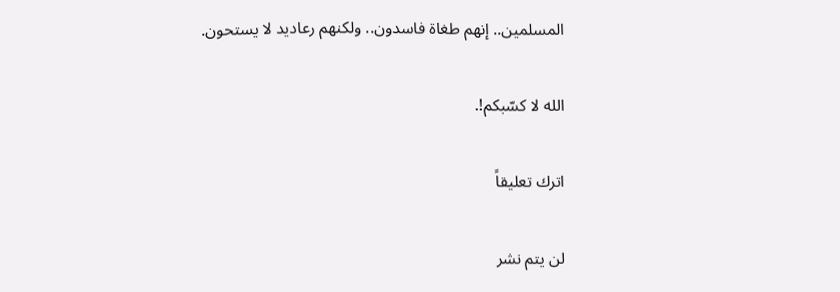المسلمين.. إنهم طغاة فاسدون.. ولكنهم رعاديد لا يستحون.

الله لا كسّبكم!.

اترك تعليقاً

لن يتم نشر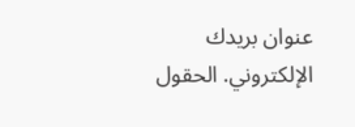عنوان بريدك الإلكتروني. الحقول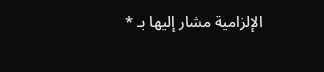الإلزامية مشار إليها بـ *